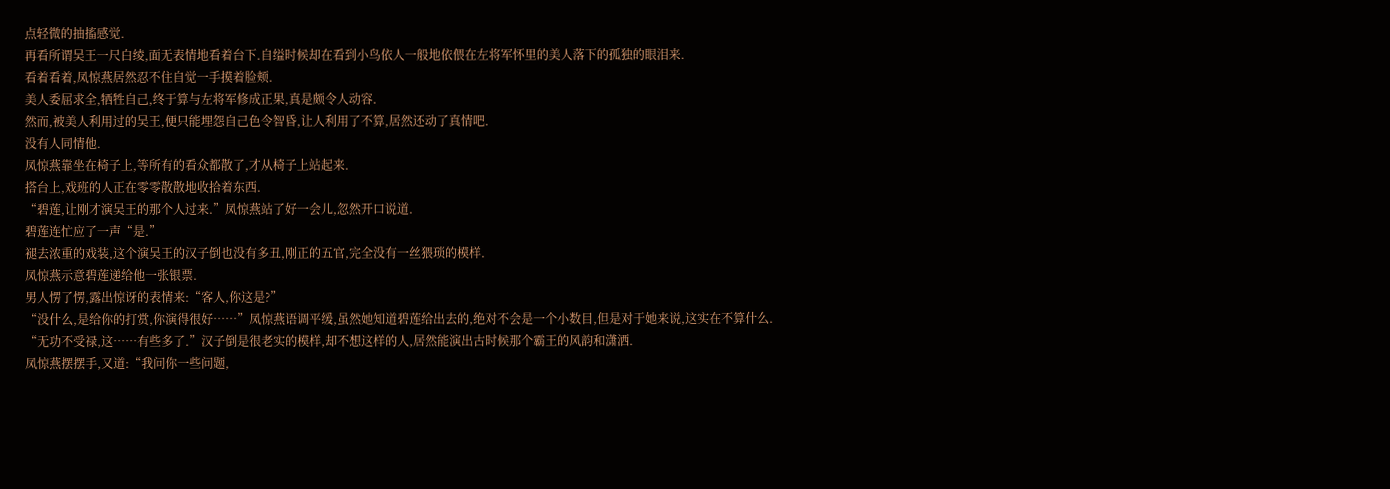点轻微的抽搐感觉.
再看所谓吴王一尺白绫,面无表情地看着台下.自缢时候却在看到小鸟依人一般地依偎在左将军怀里的美人落下的孤独的眼泪来.
看着看着,凤惊燕居然忍不住自觉一手摸着脸颊.
美人委屈求全,牺牲自己,终于算与左将军修成正果,真是颇令人动容.
然而,被美人利用过的吴王,便只能埋怨自己色令智昏,让人利用了不算,居然还动了真情吧.
没有人同情他.
凤惊燕靠坐在椅子上,等所有的看众都散了,才从椅子上站起来.
搭台上,戏班的人正在零零散散地收拾着东西.
“碧莲,让刚才演吴王的那个人过来.”凤惊燕站了好一会儿,忽然开口说道.
碧莲连忙应了一声“是.”
褪去浓重的戏装,这个演吴王的汉子倒也没有多丑,刚正的五官,完全没有一丝猥琐的模样.
凤惊燕示意碧莲递给他一张银票.
男人愣了愣,露出惊讶的表情来:“客人,你这是?”
“没什么,是给你的打赏,你演得很好……”凤惊燕语调平缓,虽然她知道碧莲给出去的,绝对不会是一个小数目,但是对于她来说,这实在不算什么.
“无功不受禄,这……有些多了.”汉子倒是很老实的模样,却不想这样的人,居然能演出古时候那个霸王的风韵和潇洒.
凤惊燕摆摆手,又道:“我问你一些问题,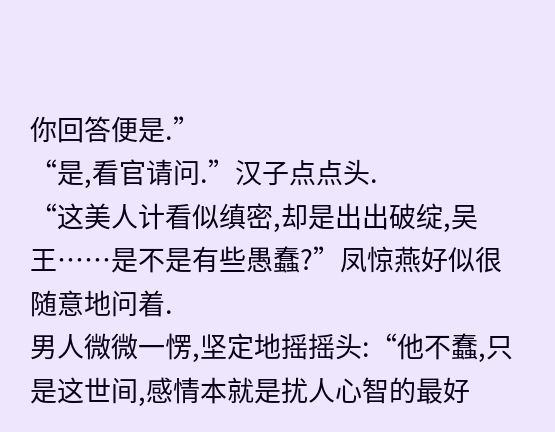你回答便是.”
“是,看官请问.”汉子点点头.
“这美人计看似缜密,却是出出破绽,吴王……是不是有些愚蠢?”凤惊燕好似很随意地问着.
男人微微一愣,坚定地摇摇头:“他不蠢,只是这世间,感情本就是扰人心智的最好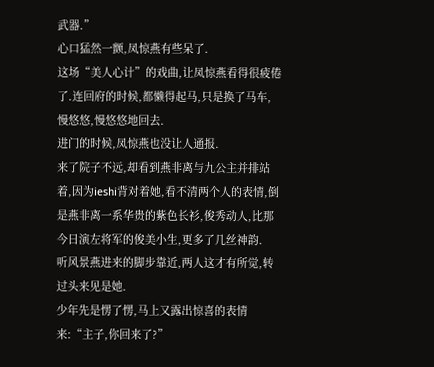武器.”
心口猛然一颤,凤惊燕有些呆了.
这场“美人心计”的戏曲,让凤惊燕看得很疲倦了.连回府的时候,都懒得起马,只是换了马车,慢悠悠,慢悠悠地回去.
进门的时候,凤惊燕也没让人通报.
来了院子不远,却看到燕非离与九公主并排站着,因为ieshi背对着她,看不清两个人的表情,倒是燕非离一系华贵的紫色长衫,俊秀动人,比那今日演左将军的俊美小生,更多了几丝神韵.
听风景燕进来的脚步靠近,两人这才有所觉,转过头来见是她.
少年先是愣了愣,马上又露出惊喜的表情来:“主子,你回来了?”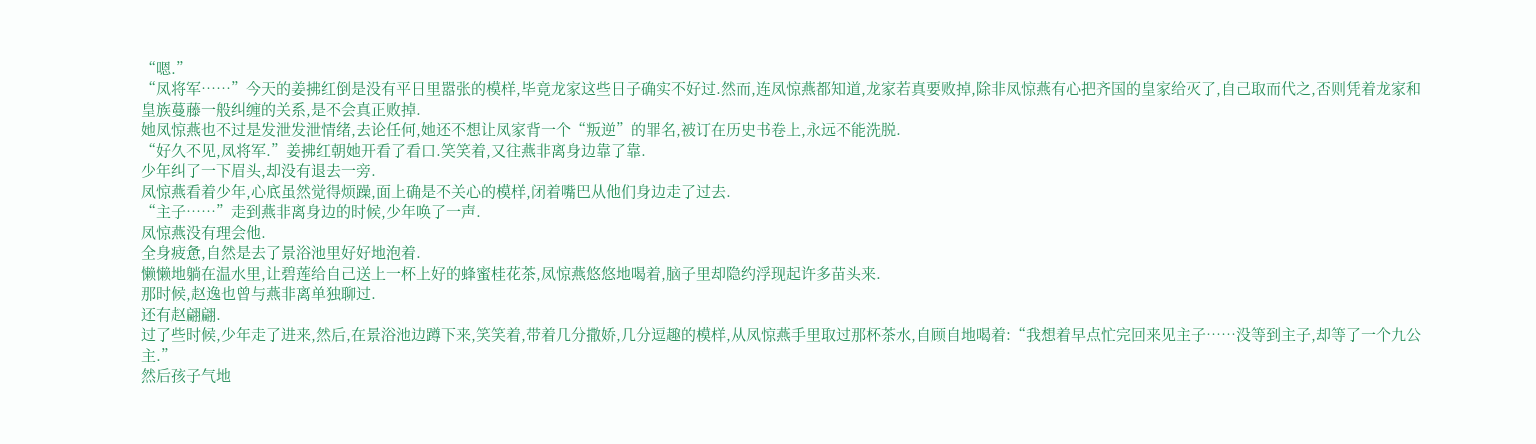“嗯.”
“凤将军……”今天的姜拂红倒是没有平日里嚣张的模样,毕竟龙家这些日子确实不好过.然而,连凤惊燕都知道,龙家若真要败掉,除非凤惊燕有心把齐国的皇家给灭了,自己取而代之,否则凭着龙家和皇族蔓藤一般纠缠的关系,是不会真正败掉.
她凤惊燕也不过是发泄发泄情绪,去论任何,她还不想让凤家背一个“叛逆”的罪名,被订在历史书卷上,永远不能洗脱.
“好久不见,凤将军.”姜拂红朝她开看了看口.笑笑着,又往燕非离身边靠了靠.
少年纠了一下眉头,却没有退去一旁.
凤惊燕看着少年,心底虽然觉得烦躁,面上确是不关心的模样,闭着嘴巴从他们身边走了过去.
“主子……”走到燕非离身边的时候,少年唤了一声.
凤惊燕没有理会他.
全身疲惫,自然是去了景浴池里好好地泡着.
懒懒地躺在温水里,让碧莲给自己送上一杯上好的蜂蜜桂花茶,凤惊燕悠悠地喝着,脑子里却隐约浮现起许多苗头来.
那时候,赵逸也曾与燕非离单独聊过.
还有赵翩翩.
过了些时候,少年走了进来,然后,在景浴池边蹲下来,笑笑着,带着几分撒娇,几分逗趣的模样,从凤惊燕手里取过那杯茶水,自顾自地喝着:“我想着早点忙完回来见主子……没等到主子,却等了一个九公主.”
然后孩子气地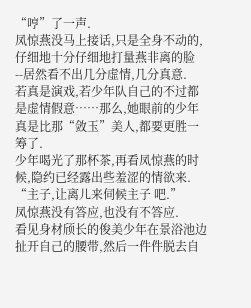“哼”了一声.
凤惊燕没马上接话,只是全身不动的,仔细地十分仔细地打量燕非离的脸--居然看不出几分虚情,几分真意.
若真是演戏,若少年队自己的不过都是虚情假意……那么,她眼前的少年真是比那“敛玉”美人,都要更胜一筹了.
少年喝光了那杯茶,再看凤惊燕的时候,隐约已经露出些羞涩的情欲来.
“主子,让离儿来伺候主子 吧.”
凤惊燕没有答应,也没有不答应.
看见身材颀长的俊美少年在景浴池边扯开自己的腰带,然后一件件脱去自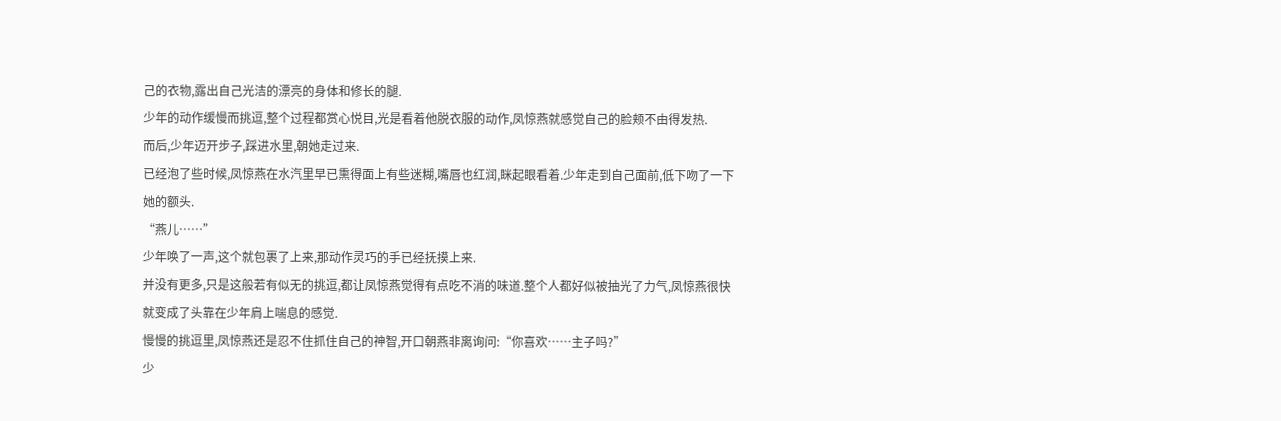己的衣物,露出自己光洁的漂亮的身体和修长的腿.
少年的动作缓慢而挑逗,整个过程都赏心悦目,光是看着他脱衣服的动作,凤惊燕就感觉自己的脸颊不由得发热.
而后,少年迈开步子,踩进水里,朝她走过来.
已经泡了些时候,凤惊燕在水汽里早已熏得面上有些迷糊,嘴唇也红润,眯起眼看着.少年走到自己面前,低下吻了一下她的额头.
“燕儿……”
少年唤了一声,这个就包裹了上来,那动作灵巧的手已经抚摸上来.
并没有更多,只是这般若有似无的挑逗,都让凤惊燕觉得有点吃不消的味道.整个人都好似被抽光了力气,凤惊燕很快就变成了头靠在少年肩上喘息的感觉.
慢慢的挑逗里,凤惊燕还是忍不住抓住自己的神智,开口朝燕非离询问:“你喜欢……主子吗?”
少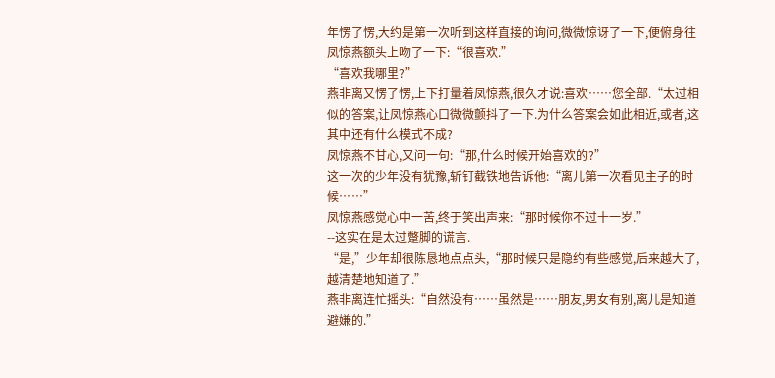年愣了愣,大约是第一次听到这样直接的询问,微微惊讶了一下,便俯身往凤惊燕额头上吻了一下:“很喜欢.”
“喜欢我哪里?”
燕非离又愣了愣,上下打量着凤惊燕,很久才说:喜欢……您全部.“太过相似的答案,让凤惊燕心口微微颤抖了一下.为什么答案会如此相近,或者,这其中还有什么模式不成?
凤惊燕不甘心,又问一句:“那,什么时候开始喜欢的?”
这一次的少年没有犹豫,斩钉截铁地告诉他:“离儿第一次看见主子的时候……”
凤惊燕感觉心中一苦,终于笑出声来:“那时候你不过十一岁.”
--这实在是太过蹩脚的谎言.
“是,”少年却很陈恳地点点头,“那时候只是隐约有些感觉,后来越大了,越清楚地知道了.”
燕非离连忙摇头:“自然没有……虽然是……朋友,男女有别,离儿是知道避嫌的.”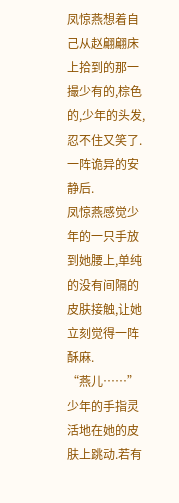凤惊燕想着自己从赵翩翩床上拾到的那一撮少有的,棕色的,少年的头发,忍不住又笑了.
一阵诡异的安静后.
凤惊燕感觉少年的一只手放到她腰上,单纯的没有间隔的皮肤接触,让她立刻觉得一阵酥麻.
“燕儿……”
少年的手指灵活地在她的皮肤上跳动.若有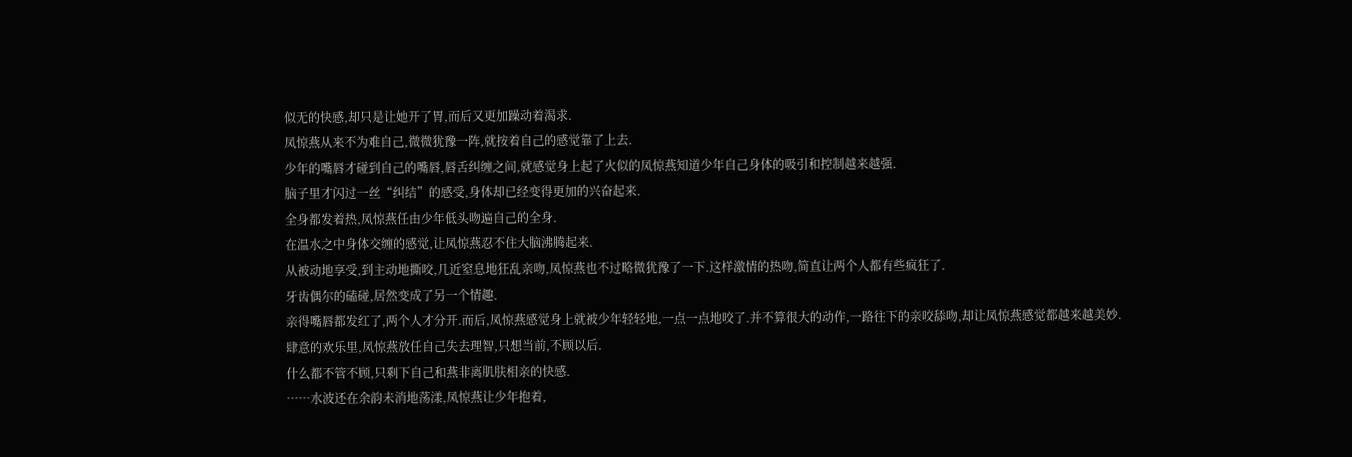似无的快感,却只是让她开了胃,而后又更加躁动着渴求.
凤惊燕从来不为难自己,微微犹豫一阵,就按着自己的感觉靠了上去.
少年的嘴唇才碰到自己的嘴唇,唇舌纠缠之间,就感觉身上起了火似的凤惊燕知道少年自己身体的吸引和控制越来越强.
脑子里才闪过一丝“纠结”的感受,身体却已经变得更加的兴奋起来.
全身都发着热,凤惊燕任由少年低头吻遍自己的全身.
在温水之中身体交缠的感觉,让凤惊燕忍不住大脑沸腾起来.
从被动地享受,到主动地撕咬,几近窒息地狂乱亲吻,凤惊燕也不过略微犹豫了一下.这样激情的热吻,简直让两个人都有些疯狂了.
牙齿偶尔的磕碰,居然变成了另一个情趣.
亲得嘴唇都发红了,两个人才分开.而后,凤惊燕感觉身上就被少年轻轻地,一点一点地咬了.并不算很大的动作,一路往下的亲咬舔吻,却让凤惊燕感觉都越来越美妙.
肆意的欢乐里,凤惊燕放任自己失去理智,只想当前,不顾以后.
什么都不管不顾,只剩下自己和燕非离肌肤相亲的快感.
……水波还在余韵未消地荡漾,凤惊燕让少年抱着,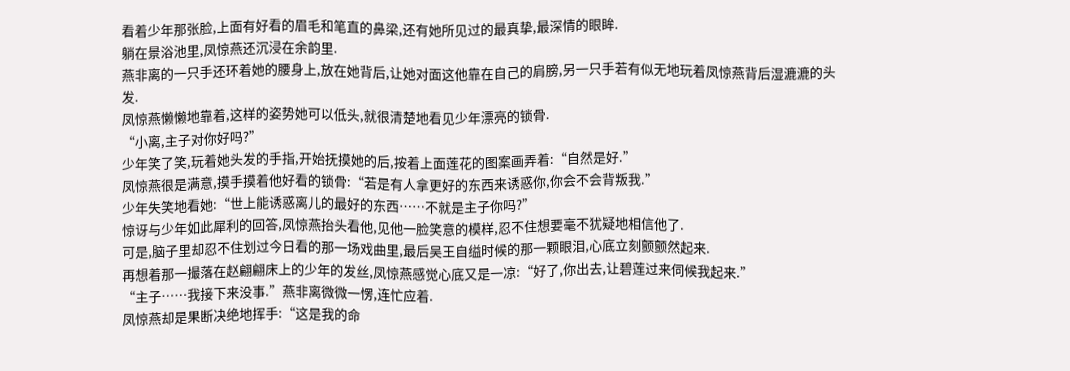看着少年那张脸,上面有好看的眉毛和笔直的鼻梁,还有她所见过的最真挚,最深情的眼眸.
躺在景浴池里,凤惊燕还沉浸在余韵里.
燕非离的一只手还环着她的腰身上,放在她背后,让她对面这他靠在自己的肩膀,另一只手若有似无地玩着凤惊燕背后湿漉漉的头发.
凤惊燕懒懒地靠着,这样的姿势她可以低头,就很清楚地看见少年漂亮的锁骨.
“小离,主子对你好吗?”
少年笑了笑,玩着她头发的手指,开始抚摸她的后,按着上面莲花的图案画弄着:“自然是好.”
凤惊燕很是满意,摸手摸着他好看的锁骨:“若是有人拿更好的东西来诱惑你,你会不会背叛我.”
少年失笑地看她:“世上能诱惑离儿的最好的东西……不就是主子你吗?”
惊讶与少年如此犀利的回答,凤惊燕抬头看他,见他一脸笑意的模样,忍不住想要毫不犹疑地相信他了.
可是,脑子里却忍不住划过今日看的那一场戏曲里,最后吴王自缢时候的那一颗眼泪,心底立刻颤颤然起来.
再想着那一撮落在赵翩翩床上的少年的发丝,凤惊燕感觉心底又是一凉:“好了,你出去,让碧莲过来伺候我起来.”
“主子……我接下来没事.”燕非离微微一愣,连忙应着.
凤惊燕却是果断决绝地挥手:“这是我的命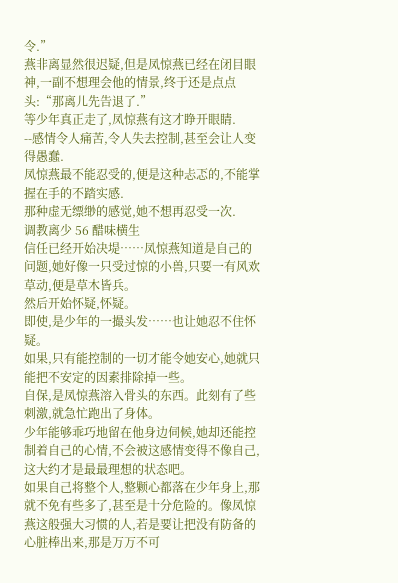令.”
燕非离显然很迟疑,但是凤惊燕已经在闭目眼神,一副不想理会他的情景,终于还是点点头:“那离儿先告退了.”
等少年真正走了,凤惊燕有这才睁开眼睛.
--感情令人痛苦,令人失去控制,甚至会让人变得愚蠢.
凤惊燕最不能忍受的,便是这种忐忑的,不能掌握在手的不踏实感.
那种虚无缥缈的感觉,她不想再忍受一次.
调教离少 56 醋味横生
信任已经开始决堤……凤惊燕知道是自己的问题,她好像一只受过惊的小兽,只要一有风欢草动,便是草木皆兵。
然后开始怀疑,怀疑。
即使,是少年的一撮头发……也让她忍不住怀疑。
如果,只有能控制的一切才能令她安心,她就只能把不安定的因素排除掉一些。
自保,是凤惊燕溶入骨头的东西。此刻有了些刺激,就急忙跑出了身体。
少年能够乖巧地留在他身边伺候,她却还能控制着自己的心情,不会被这感情变得不像自己,这大约才是最最理想的状态吧。
如果自己将整个人,整颗心都落在少年身上,那就不免有些多了,甚至是十分危险的。像凤惊燕这般强大习惯的人,若是要让把没有防备的心脏棒出来,那是万万不可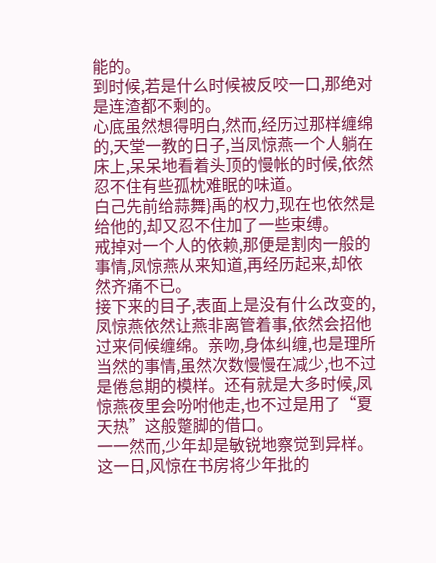能的。
到时候,若是什么时候被反咬一口,那绝对是连渣都不剩的。
心底虽然想得明白,然而,经历过那样缠绵的,天堂一教的日子,当凤惊燕一个人躺在床上,呆呆地看着头顶的慢帐的时候,依然忍不住有些孤枕难眠的味道。
白己先前给蒜舞}禹的权力,现在也依然是给他的,却又忍不住加了一些束缚。
戒掉对一个人的依赖,那便是割肉一般的事情,凤惊燕从来知道,再经历起来,却依然齐痛不已。
接下来的目子,表面上是没有什么改变的,凤惊燕依然让燕非离管着事,依然会招他过来伺候缠绵。亲吻,身体纠缠,也是理所当然的事情,虽然次数慢慢在减少,也不过是倦怠期的模样。还有就是大多时候,凤惊燕夜里会吩咐他走,也不过是用了“夏天热”这般蹩脚的借口。
一一然而,少年却是敏锐地察觉到异样。
这一日,风惊在书房将少年批的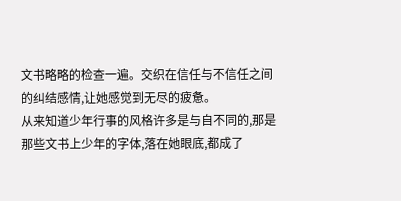文书略略的检查一遍。交织在信任与不信任之间的纠结感情,让她感觉到无尽的疲惫。
从来知道少年行事的风格许多是与自不同的,那是那些文书上少年的字体,落在她眼底,都成了